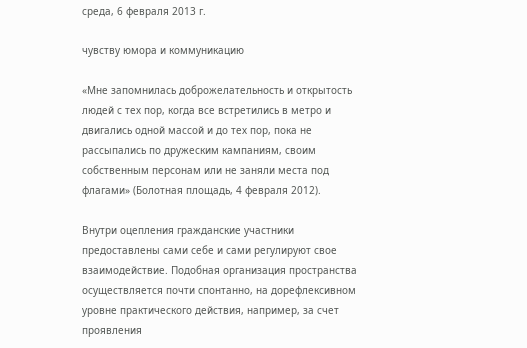среда, 6 февраля 2013 г.

чувству юмора и коммуникацию

«Мне запомнилась доброжелательность и открытость людей с тех пор, когда все встретились в метро и двигались одной массой и до тех пор, пока не рассыпались по дружеским кампаниям, своим собственным персонам или не заняли места под флагами» (Болотная площадь, 4 февраля 2012).

Внутри оцепления гражданские участники предоставлены сами себе и сами регулируют свое взаимодействие. Подобная организация пространства осуществляется почти спонтанно, на дорефлексивном уровне практического действия, например, за счет проявления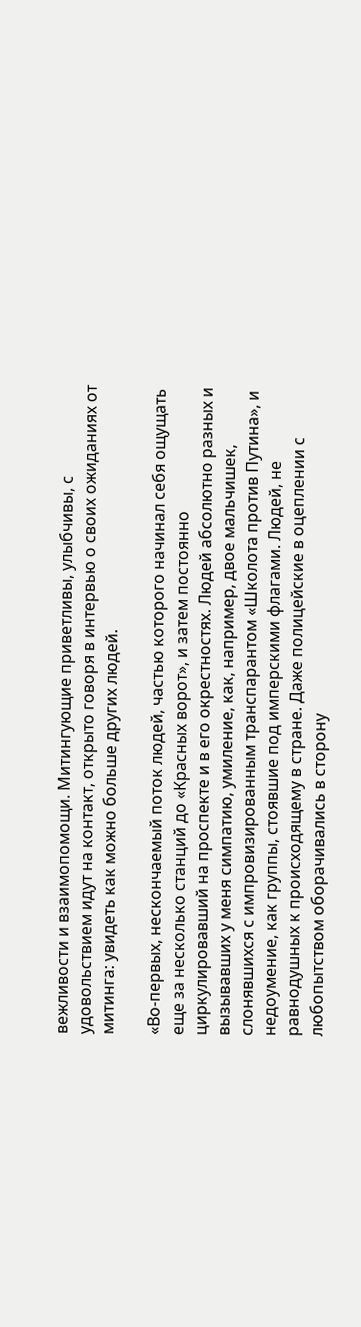вежливости и взаимопомощи. Митингующие приветливы, улыбчивы, с удовольствием идут на контакт, открыто говоря в интервью о своих ожиданиях от митинга: увидеть как можно больше других людей.

«Во-первых, нескончаемый поток людей, частью которого начинал себя ощущать еще за несколько станций до «Красных ворот», и затем постоянно циркулировавший на проспекте и в его окрестностях. Людей абсолютно разных и вызывавших у меня симпатию, умиление, как, например, двое мальчишек, слонявшихся с импровизированным транспарантом «Школота против Путина», и недоумение, как группы, стоявшие под имперскими флагами. Людей, не равнодушных к происходящему в стране. Даже полицейские в оцеплении с любопытством оборачивались в сторону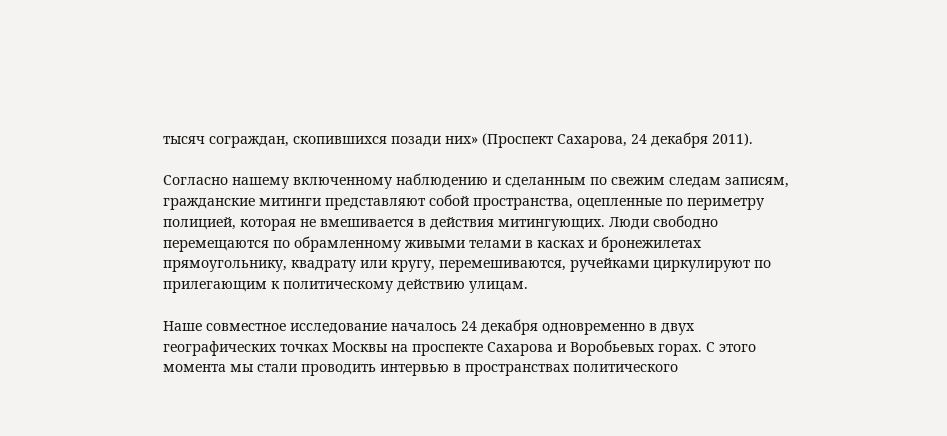тысяч сограждан, скопившихся позади них» (Проспект Сахарова, 24 декабря 2011).

Согласно нашему включенному наблюдению и сделанным по свежим следам записям, гражданские митинги представляют собой пространства, оцепленные по периметру полицией, которая не вмешивается в действия митингующих. Люди свободно перемещаются по обрамленному живыми телами в касках и бронежилетах прямоугольнику, квадрату или кругу, перемешиваются, ручейками циркулируют по прилегающим к политическому действию улицам.

Наше совместное исследование началось 24 декабря одновременно в двух географических точках Москвы на проспекте Сахарова и Воробьевых горах. С этого момента мы стали проводить интервью в пространствах политического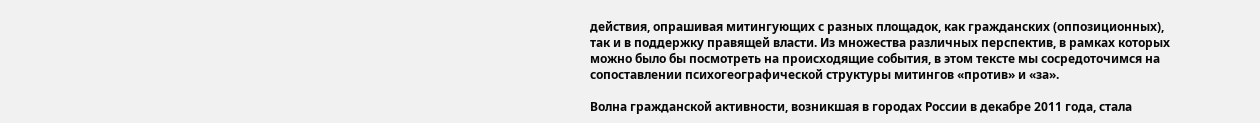действия, опрашивая митингующих с разных площадок, как гражданских (оппозиционных), так и в поддержку правящей власти. Из множества различных перспектив, в рамках которых можно было бы посмотреть на происходящие события, в этом тексте мы сосредоточимся на сопоставлении психогеографической структуры митингов «против» и «за».

Волна гражданской активности, возникшая в городах России в декабре 2011 года, стала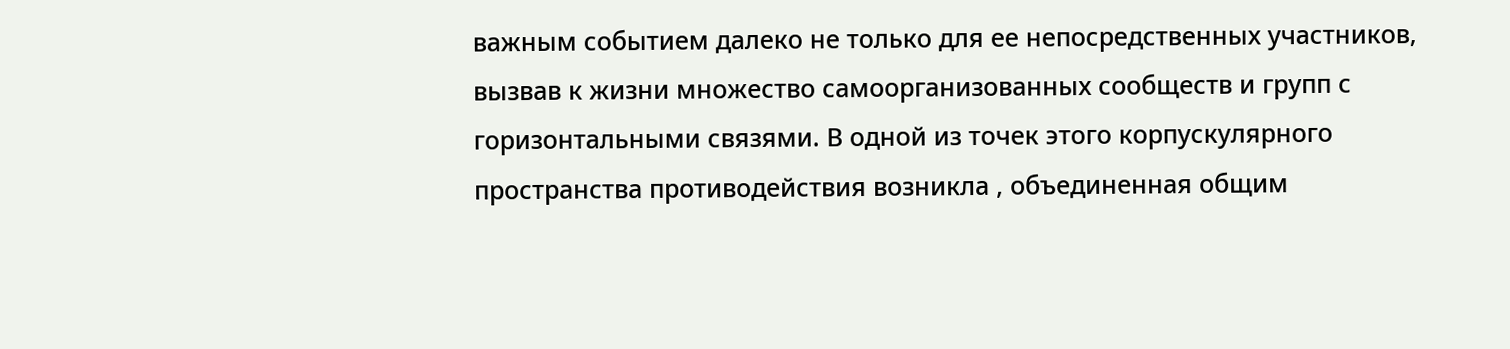важным событием далеко не только для ее непосредственных участников, вызвав к жизни множество самоорганизованных сообществ и групп с горизонтальными связями. В одной из точек этого корпускулярного пространства противодействия возникла , объединенная общим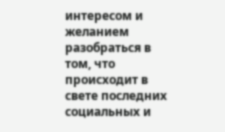интересом и желанием разобраться в том, что происходит в свете последних социальных и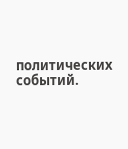политических событий.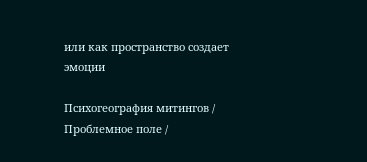или как пространство создает эмоции

Психогеография митингов / Проблемное поле /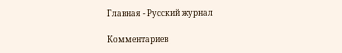Главная - Русский журнал

Комментариев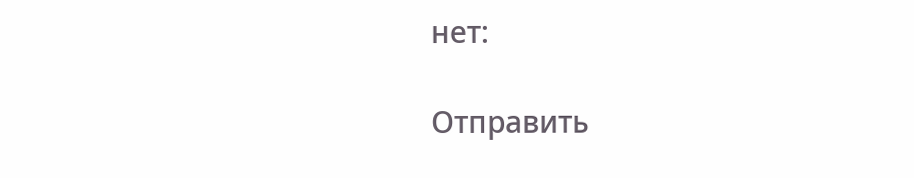нет:

Отправить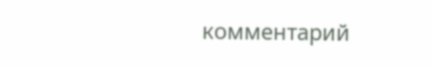комментарий